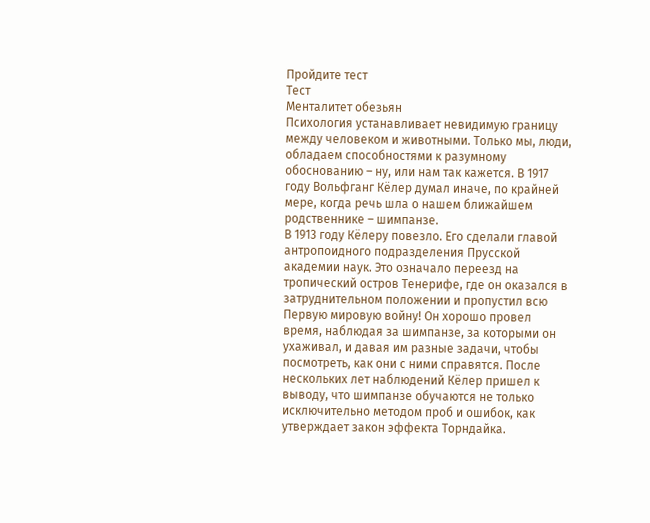Пройдите тест
Тест
Менталитет обезьян
Психология устанавливает невидимую границу между человеком и животными. Только мы, люди, обладаем способностями к разумному обоснованию – ну, или нам так кажется. В 1917 году Вольфганг Кёлер думал иначе, по крайней мере, когда речь шла о нашем ближайшем родственнике – шимпанзе.
В 1913 году Кёлеру повезло. Его сделали главой антропоидного подразделения Прусской академии наук. Это означало переезд на тропический остров Тенерифе, где он оказался в затруднительном положении и пропустил всю Первую мировую войну! Он хорошо провел время, наблюдая за шимпанзе, за которыми он ухаживал, и давая им разные задачи, чтобы посмотреть, как они с ними справятся. После нескольких лет наблюдений Кёлер пришел к выводу, что шимпанзе обучаются не только исключительно методом проб и ошибок, как утверждает закон эффекта Торндайка.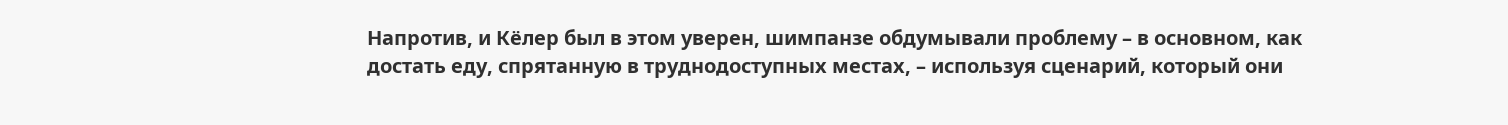Напротив, и Кёлер был в этом уверен, шимпанзе обдумывали проблему – в основном, как достать еду, спрятанную в труднодоступных местах, – используя сценарий, который они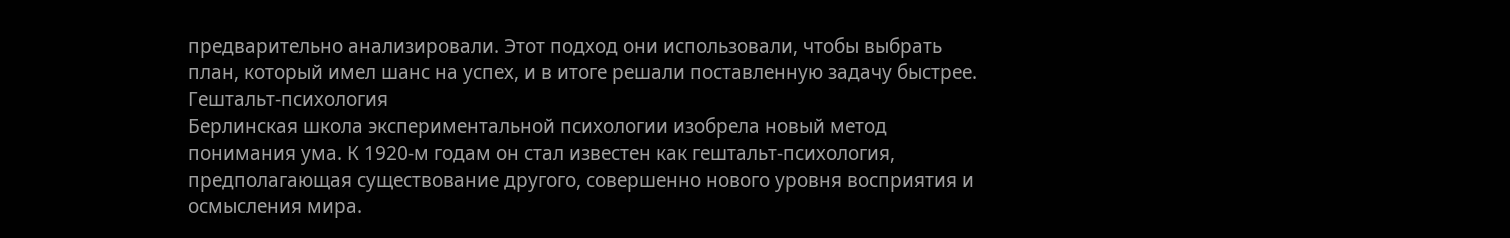предварительно анализировали. Этот подход они использовали, чтобы выбрать план, который имел шанс на успех, и в итоге решали поставленную задачу быстрее.
Гештальт-психология
Берлинская школа экспериментальной психологии изобрела новый метод понимания ума. К 1920-м годам он стал известен как гештальт-психология, предполагающая существование другого, совершенно нового уровня восприятия и осмысления мира.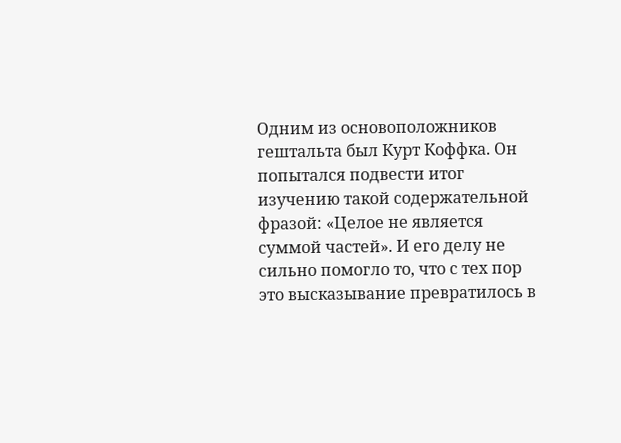Одним из основоположников гештальта был Курт Коффка. Он попытался подвести итог изучению такой содержательной фразой: «Целое не является суммой частей». И его делу не сильно помогло то, что с тех пор это высказывание превратилось в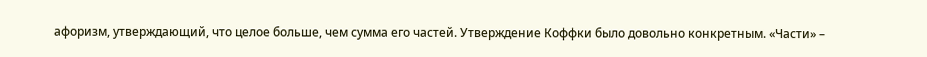афоризм, утверждающий, что целое больше, чем сумма его частей. Утверждение Коффки было довольно конкретным. «Части» –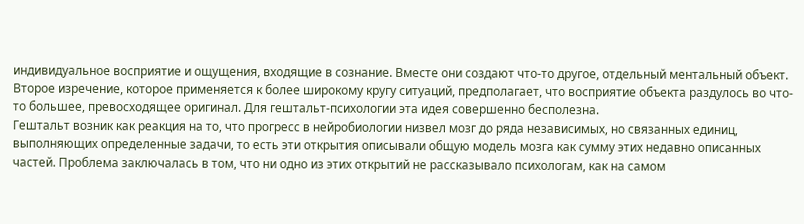индивидуальное восприятие и ощущения, входящие в сознание. Вместе они создают что-то другое, отдельный ментальный объект. Второе изречение, которое применяется к более широкому кругу ситуаций, предполагает, что восприятие объекта раздулось во что-то большее, превосходящее оригинал. Для гештальт-психологии эта идея совершенно бесполезна.
Гештальт возник как реакция на то, что прогресс в нейробиологии низвел мозг до ряда независимых, но связанных единиц, выполняющих определенные задачи, то есть эти открытия описывали общую модель мозга как сумму этих недавно описанных частей. Проблема заключалась в том, что ни одно из этих открытий не рассказывало психологам, как на самом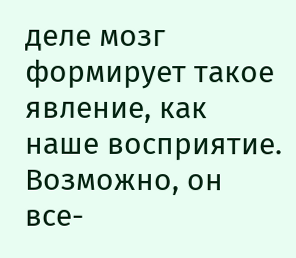деле мозг формирует такое явление, как наше восприятие. Возможно, он все-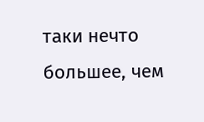таки нечто большее, чем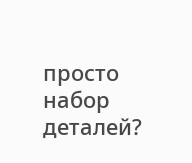просто набор деталей?